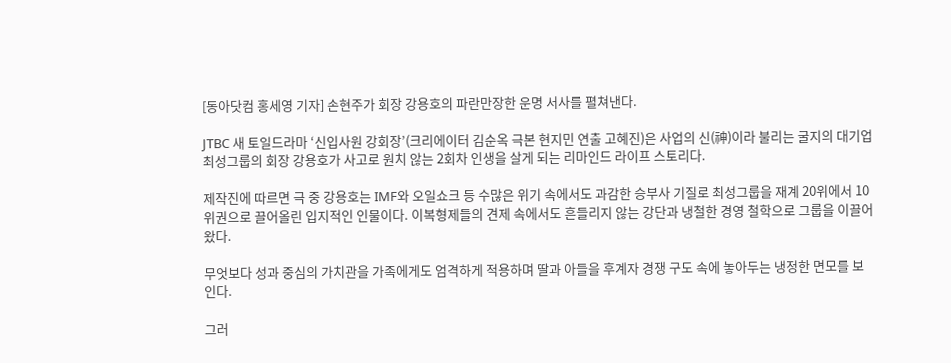[동아닷컴 홍세영 기자] 손현주가 회장 강용호의 파란만장한 운명 서사를 펼쳐낸다.

JTBC 새 토일드라마 ‘신입사원 강회장’(크리에이터 김순옥 극본 현지민 연출 고혜진)은 사업의 신(神)이라 불리는 굴지의 대기업 최성그룹의 회장 강용호가 사고로 원치 않는 2회차 인생을 살게 되는 리마인드 라이프 스토리다.

제작진에 따르면 극 중 강용호는 IMF와 오일쇼크 등 수많은 위기 속에서도 과감한 승부사 기질로 최성그룹을 재계 20위에서 10위권으로 끌어올린 입지적인 인물이다. 이복형제들의 견제 속에서도 흔들리지 않는 강단과 냉철한 경영 철학으로 그룹을 이끌어왔다.

무엇보다 성과 중심의 가치관을 가족에게도 엄격하게 적용하며 딸과 아들을 후계자 경쟁 구도 속에 놓아두는 냉정한 면모를 보인다.

그러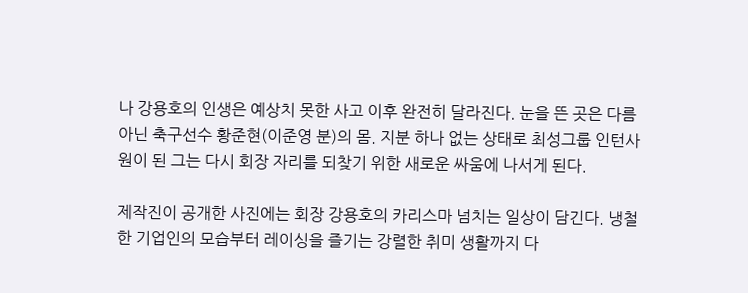나 강용호의 인생은 예상치 못한 사고 이후 완전히 달라진다. 눈을 뜬 곳은 다름 아닌 축구선수 황준현(이준영 분)의 몸. 지분 하나 없는 상태로 최성그룹 인턴사원이 된 그는 다시 회장 자리를 되찾기 위한 새로운 싸움에 나서게 된다.

제작진이 공개한 사진에는 회장 강용호의 카리스마 넘치는 일상이 담긴다. 냉철한 기업인의 모습부터 레이싱을 즐기는 강렬한 취미 생활까지 다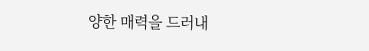양한 매력을 드러내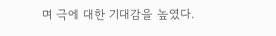며 극에 대한 기대감을 높였다.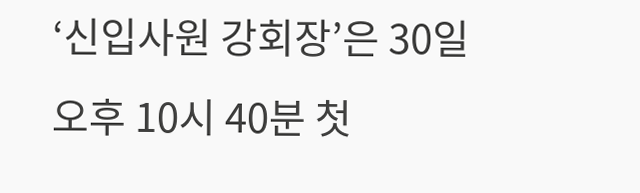‘신입사원 강회장’은 30일 오후 10시 40분 첫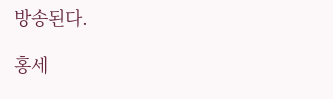방송된다.

홍세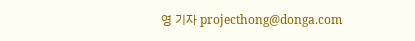영 기자 projecthong@donga.com